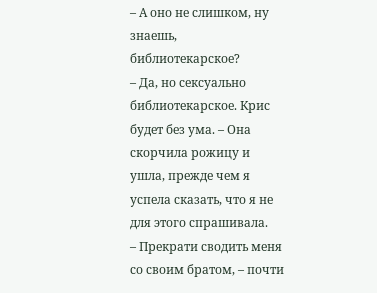– А оно не слишком, ну знаешь, библиотекарское?
– Да, но сексуально библиотекарское. Крис будет без ума. – Она скорчила рожицу и ушла, прежде чем я успела сказать, что я не для этого спрашивала.
– Прекрати сводить меня со своим братом, – почти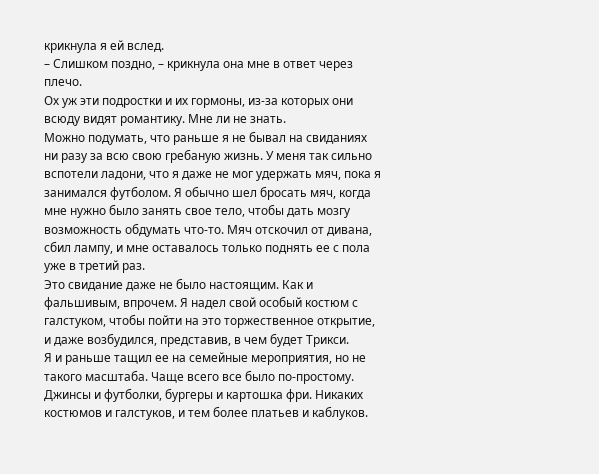крикнула я ей вслед.
– Слишком поздно, – крикнула она мне в ответ через плечо.
Ох уж эти подростки и их гормоны, из-за которых они всюду видят романтику. Мне ли не знать.
Можно подумать, что раньше я не бывал на свиданиях ни разу за всю свою гребаную жизнь. У меня так сильно вспотели ладони, что я даже не мог удержать мяч, пока я занимался футболом. Я обычно шел бросать мяч, когда мне нужно было занять свое тело, чтобы дать мозгу возможность обдумать что-то. Мяч отскочил от дивана, сбил лампу, и мне оставалось только поднять ее с пола уже в третий раз.
Это свидание даже не было настоящим. Как и фальшивым, впрочем. Я надел свой особый костюм с галстуком, чтобы пойти на это торжественное открытие, и даже возбудился, представив, в чем будет Трикси.
Я и раньше тащил ее на семейные мероприятия, но не такого масштаба. Чаще всего все было по-простому. Джинсы и футболки, бургеры и картошка фри. Никаких костюмов и галстуков, и тем более платьев и каблуков.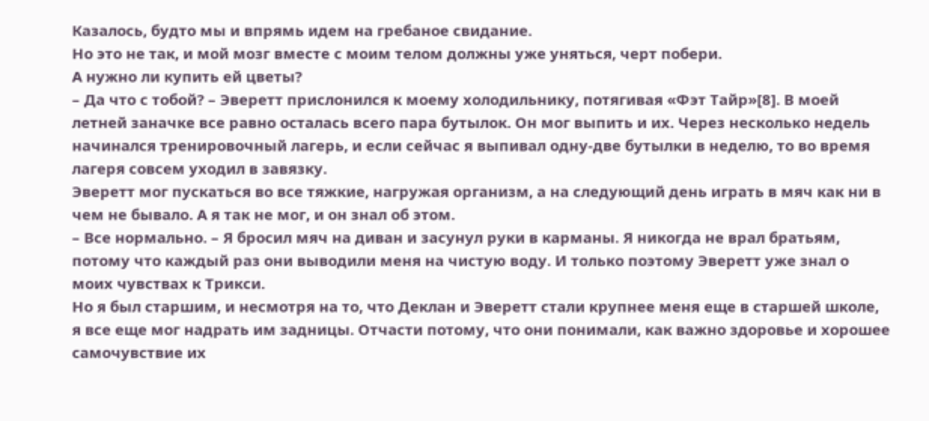Казалось, будто мы и впрямь идем на гребаное свидание.
Но это не так, и мой мозг вместе с моим телом должны уже уняться, черт побери.
А нужно ли купить ей цветы?
– Да что с тобой? – Эверетт прислонился к моему холодильнику, потягивая «Фэт Тайр»[8]. В моей летней заначке все равно осталась всего пара бутылок. Он мог выпить и их. Через несколько недель начинался тренировочный лагерь, и если сейчас я выпивал одну-две бутылки в неделю, то во время лагеря совсем уходил в завязку.
Эверетт мог пускаться во все тяжкие, нагружая организм, а на следующий день играть в мяч как ни в чем не бывало. А я так не мог, и он знал об этом.
– Все нормально. – Я бросил мяч на диван и засунул руки в карманы. Я никогда не врал братьям, потому что каждый раз они выводили меня на чистую воду. И только поэтому Эверетт уже знал о моих чувствах к Трикси.
Но я был старшим, и несмотря на то, что Деклан и Эверетт стали крупнее меня еще в старшей школе, я все еще мог надрать им задницы. Отчасти потому, что они понимали, как важно здоровье и хорошее самочувствие их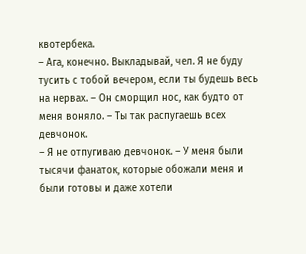квотербека.
– Ага, конечно. Выкладывай, чел. Я не буду тусить с тобой вечером, если ты будешь весь на нервах. – Он сморщил нос, как будто от меня воняло. – Ты так распугаешь всех девчонок.
– Я не отпугиваю девчонок. – У меня были тысячи фанаток, которые обожали меня и были готовы и даже хотели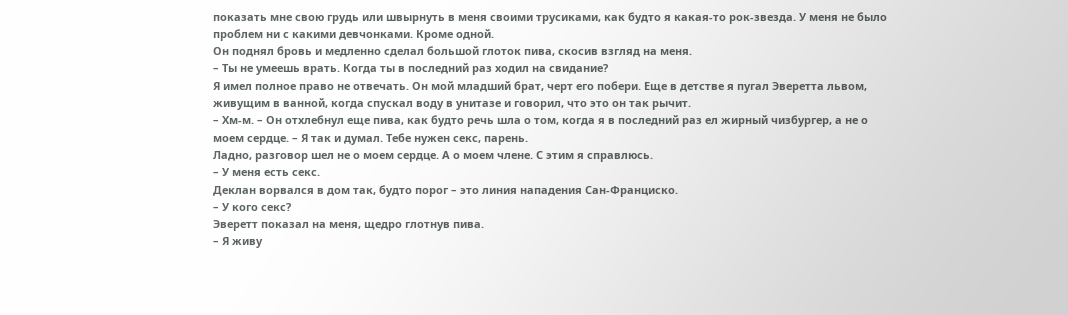показать мне свою грудь или швырнуть в меня своими трусиками, как будто я какая-то рок-звезда. У меня не было проблем ни с какими девчонками. Кроме одной.
Он поднял бровь и медленно сделал большой глоток пива, скосив взгляд на меня.
– Ты не умеешь врать. Когда ты в последний раз ходил на свидание?
Я имел полное право не отвечать. Он мой младший брат, черт его побери. Еще в детстве я пугал Эверетта львом, живущим в ванной, когда спускал воду в унитазе и говорил, что это он так рычит.
– Хм-м. – Он отхлебнул еще пива, как будто речь шла о том, когда я в последний раз ел жирный чизбургер, а не о моем сердце. – Я так и думал. Тебе нужен секс, парень.
Ладно, разговор шел не о моем сердце. А о моем члене. С этим я справлюсь.
– У меня есть секс.
Деклан ворвался в дом так, будто порог – это линия нападения Сан-Франциско.
– У кого секс?
Эверетт показал на меня, щедро глотнув пива.
– Я живу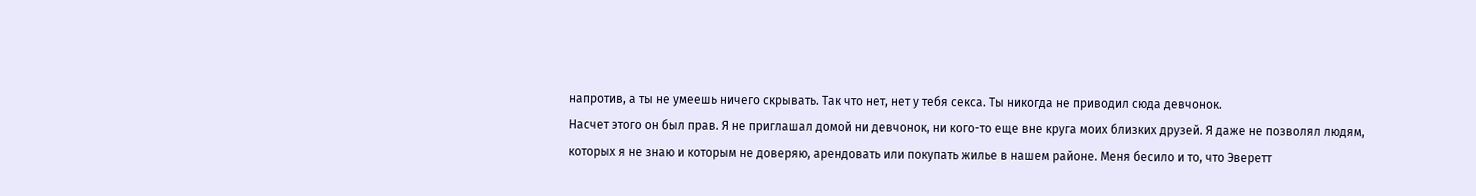напротив, а ты не умеешь ничего скрывать. Так что нет, нет у тебя секса. Ты никогда не приводил сюда девчонок.
Насчет этого он был прав. Я не приглашал домой ни девчонок, ни кого-то еще вне круга моих близких друзей. Я даже не позволял людям, которых я не знаю и которым не доверяю, арендовать или покупать жилье в нашем районе. Меня бесило и то, что Эверетт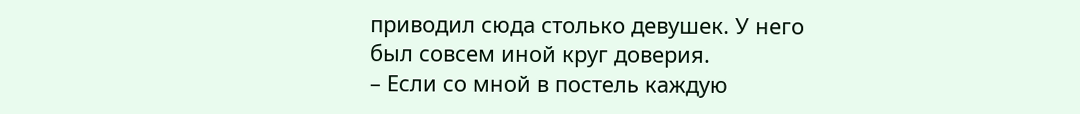приводил сюда столько девушек. У него был совсем иной круг доверия.
– Если со мной в постель каждую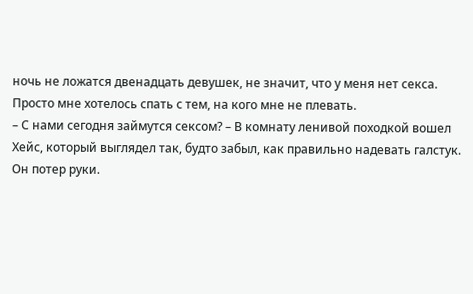ночь не ложатся двенадцать девушек, не значит, что у меня нет секса.
Просто мне хотелось спать с тем, на кого мне не плевать.
– С нами сегодня займутся сексом? – В комнату ленивой походкой вошел Хейс, который выглядел так, будто забыл, как правильно надевать галстук. Он потер руки.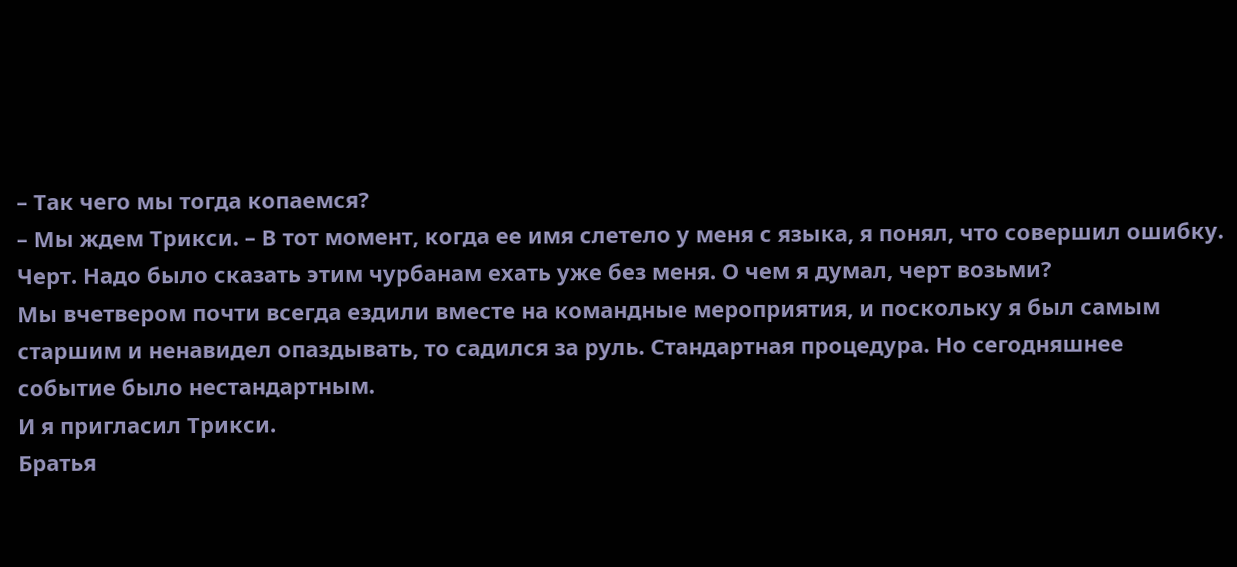– Так чего мы тогда копаемся?
– Мы ждем Трикси. – В тот момент, когда ее имя слетело у меня с языка, я понял, что совершил ошибку. Черт. Надо было сказать этим чурбанам ехать уже без меня. О чем я думал, черт возьми?
Мы вчетвером почти всегда ездили вместе на командные мероприятия, и поскольку я был самым старшим и ненавидел опаздывать, то садился за руль. Стандартная процедура. Но сегодняшнее событие было нестандартным.
И я пригласил Трикси.
Братья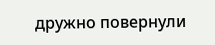дружно повернули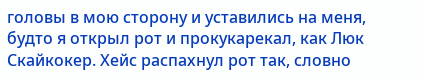головы в мою сторону и уставились на меня, будто я открыл рот и прокукарекал, как Люк Скайкокер. Хейс распахнул рот так, словно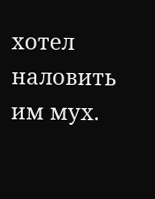хотел наловить им мух.